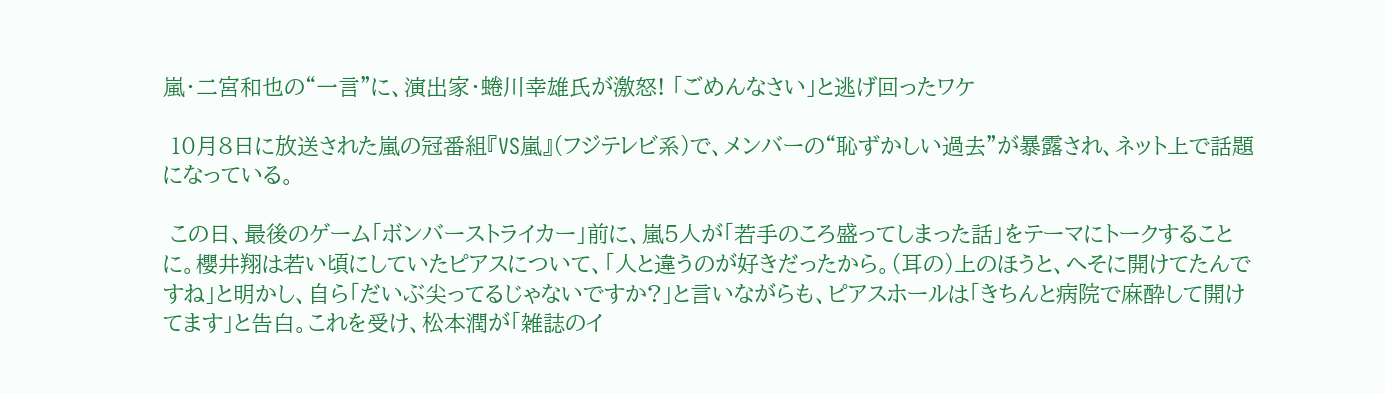嵐・二宮和也の“一言”に、演出家・蜷川幸雄氏が激怒! 「ごめんなさい」と逃げ回ったワケ

 10月8日に放送された嵐の冠番組『VS嵐』(フジテレビ系)で、メンバーの“恥ずかしい過去”が暴露され、ネット上で話題になっている。

 この日、最後のゲーム「ボンバーストライカー」前に、嵐5人が「若手のころ盛ってしまった話」をテーマにトークすることに。櫻井翔は若い頃にしていたピアスについて、「人と違うのが好きだったから。(耳の)上のほうと、へそに開けてたんですね」と明かし、自ら「だいぶ尖ってるじゃないですか?」と言いながらも、ピアスホールは「きちんと病院で麻酔して開けてます」と告白。これを受け、松本潤が「雑誌のイ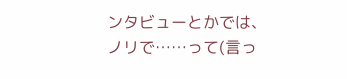ンタビューとかでは、ノリで……って(言っ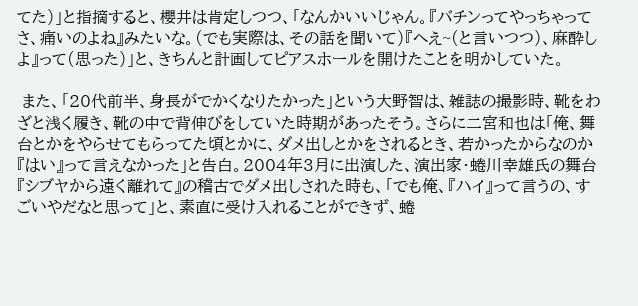てた)」と指摘すると、櫻井は肯定しつつ、「なんかいいじゃん。『バチンってやっちゃってさ、痛いのよね』みたいな。(でも実際は、その話を聞いて)『へえ~(と言いつつ)、麻酔しよ』って(思った)」と、きちんと計画してピアスホールを開けたことを明かしていた。

 また、「20代前半、身長がでかくなりたかった」という大野智は、雑誌の撮影時、靴をわざと浅く履き、靴の中で背伸びをしていた時期があったそう。さらに二宮和也は「俺、舞台とかをやらせてもらってた頃とかに、ダメ出しとかをされるとき、若かったからなのか『はい』って言えなかった」と告白。2004年3月に出演した、演出家・蜷川幸雄氏の舞台『シブヤから遠く離れて』の稽古でダメ出しされた時も、「でも俺、『ハイ』って言うの、すごいやだなと思って」と、素直に受け入れることができず、蜷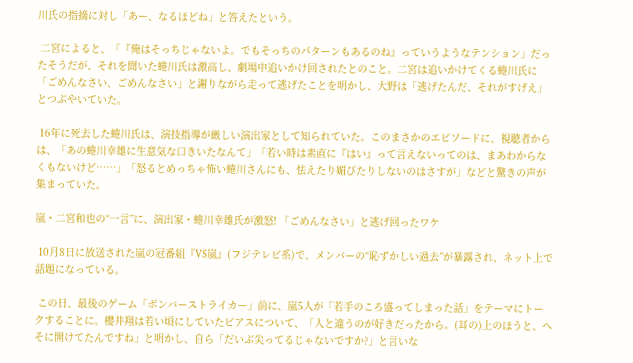川氏の指摘に対し「あー、なるほどね」と答えたという。

 二宮によると、「『俺はそっちじゃないよ。でもそっちのパターンもあるのね』っていうようなテンション」だったそうだが、それを聞いた蜷川氏は激高し、劇場中追いかけ回されたとのこと。二宮は追いかけてくる蜷川氏に「ごめんなさい、ごめんなさい」と謝りながら走って逃げたことを明かし、大野は「逃げたんだ、それがすげえ」とつぶやいていた。

 16年に死去した蜷川氏は、演技指導が厳しい演出家として知られていた。このまさかのエピソードに、視聴者からは、「あの蜷川幸雄に生意気な口きいたなんて」「若い時は素直に『はい』って言えないってのは、まあわからなくもないけど……」「怒るとめっちゃ怖い蜷川さんにも、怯えたり媚びたりしないのはさすが」などと驚きの声が集まっていた。

嵐・二宮和也の“一言”に、演出家・蜷川幸雄氏が激怒! 「ごめんなさい」と逃げ回ったワケ

 10月8日に放送された嵐の冠番組『VS嵐』(フジテレビ系)で、メンバーの“恥ずかしい過去”が暴露され、ネット上で話題になっている。

 この日、最後のゲーム「ボンバーストライカー」前に、嵐5人が「若手のころ盛ってしまった話」をテーマにトークすることに。櫻井翔は若い頃にしていたピアスについて、「人と違うのが好きだったから。(耳の)上のほうと、へそに開けてたんですね」と明かし、自ら「だいぶ尖ってるじゃないですか?」と言いな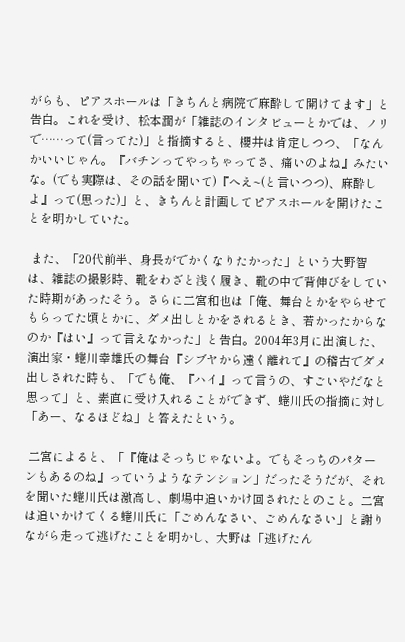がらも、ピアスホールは「きちんと病院で麻酔して開けてます」と告白。これを受け、松本潤が「雑誌のインタビューとかでは、ノリで……って(言ってた)」と指摘すると、櫻井は肯定しつつ、「なんかいいじゃん。『バチンってやっちゃってさ、痛いのよね』みたいな。(でも実際は、その話を聞いて)『へえ~(と言いつつ)、麻酔しよ』って(思った)」と、きちんと計画してピアスホールを開けたことを明かしていた。

 また、「20代前半、身長がでかくなりたかった」という大野智は、雑誌の撮影時、靴をわざと浅く履き、靴の中で背伸びをしていた時期があったそう。さらに二宮和也は「俺、舞台とかをやらせてもらってた頃とかに、ダメ出しとかをされるとき、若かったからなのか『はい』って言えなかった」と告白。2004年3月に出演した、演出家・蜷川幸雄氏の舞台『シブヤから遠く離れて』の稽古でダメ出しされた時も、「でも俺、『ハイ』って言うの、すごいやだなと思って」と、素直に受け入れることができず、蜷川氏の指摘に対し「あー、なるほどね」と答えたという。

 二宮によると、「『俺はそっちじゃないよ。でもそっちのパターンもあるのね』っていうようなテンション」だったそうだが、それを聞いた蜷川氏は激高し、劇場中追いかけ回されたとのこと。二宮は追いかけてくる蜷川氏に「ごめんなさい、ごめんなさい」と謝りながら走って逃げたことを明かし、大野は「逃げたん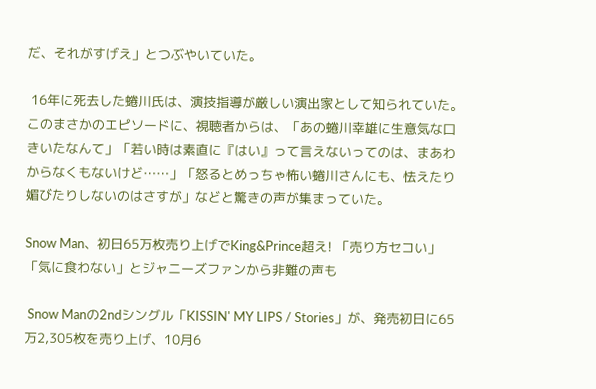だ、それがすげえ」とつぶやいていた。

 16年に死去した蜷川氏は、演技指導が厳しい演出家として知られていた。このまさかのエピソードに、視聴者からは、「あの蜷川幸雄に生意気な口きいたなんて」「若い時は素直に『はい』って言えないってのは、まあわからなくもないけど……」「怒るとめっちゃ怖い蜷川さんにも、怯えたり媚びたりしないのはさすが」などと驚きの声が集まっていた。

Snow Man、初日65万枚売り上げでKing&Prince超え! 「売り方セコい」「気に食わない」とジャニーズファンから非難の声も

 Snow Manの2ndシングル「KISSIN' MY LIPS / Stories」が、発売初日に65万2,305枚を売り上げ、10月6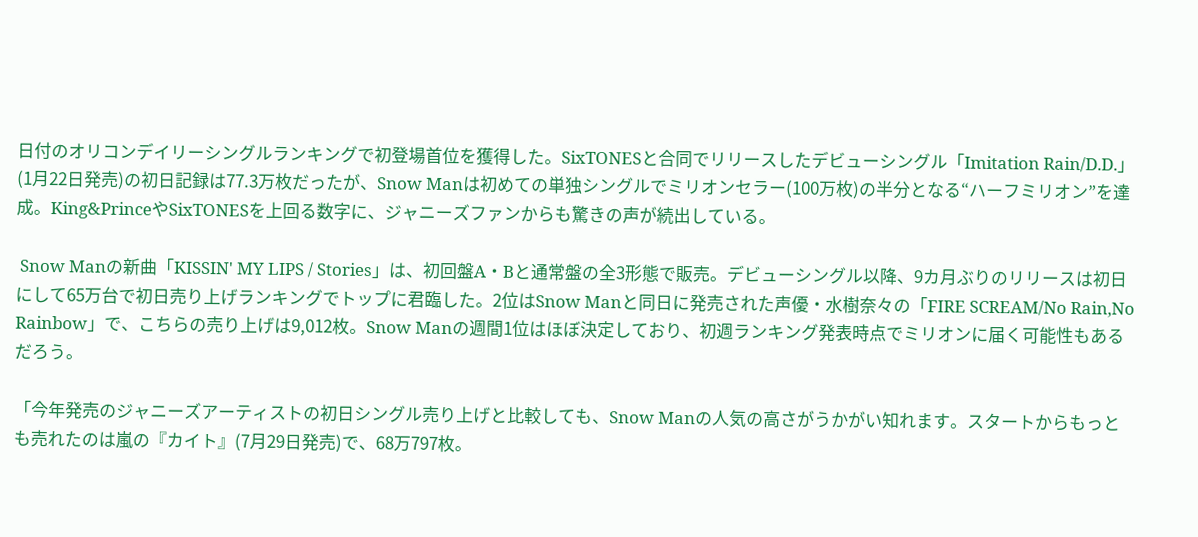日付のオリコンデイリーシングルランキングで初登場首位を獲得した。SixTONESと合同でリリースしたデビューシングル「Imitation Rain/D.D.」(1月22日発売)の初日記録は77.3万枚だったが、Snow Manは初めての単独シングルでミリオンセラー(100万枚)の半分となる“ハーフミリオン”を達成。King&PrinceやSixTONESを上回る数字に、ジャニーズファンからも驚きの声が続出している。

 Snow Manの新曲「KISSIN' MY LIPS / Stories」は、初回盤A・Bと通常盤の全3形態で販売。デビューシングル以降、9カ月ぶりのリリースは初日にして65万台で初日売り上げランキングでトップに君臨した。2位はSnow Manと同日に発売された声優・水樹奈々の「FIRE SCREAM/No Rain,No Rainbow」で、こちらの売り上げは9,012枚。Snow Manの週間1位はほぼ決定しており、初週ランキング発表時点でミリオンに届く可能性もあるだろう。

「今年発売のジャニーズアーティストの初日シングル売り上げと比較しても、Snow Manの人気の高さがうかがい知れます。スタートからもっとも売れたのは嵐の『カイト』(7月29日発売)で、68万797枚。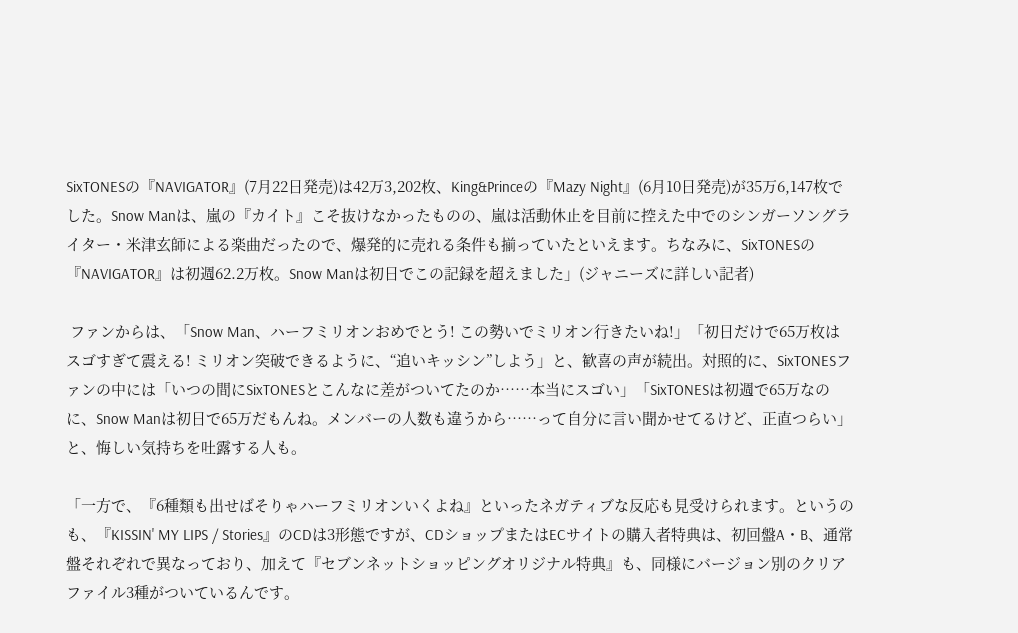SixTONESの『NAVIGATOR』(7月22日発売)は42万3,202枚、King&Princeの『Mazy Night』(6月10日発売)が35万6,147枚でした。Snow Manは、嵐の『カイト』こそ抜けなかったものの、嵐は活動休止を目前に控えた中でのシンガーソングライター・米津玄師による楽曲だったので、爆発的に売れる条件も揃っていたといえます。ちなみに、SixTONESの『NAVIGATOR』は初週62.2万枚。Snow Manは初日でこの記録を超えました」(ジャニーズに詳しい記者)

 ファンからは、「Snow Man、ハーフミリオンおめでとう! この勢いでミリオン行きたいね!」「初日だけで65万枚はスゴすぎて震える! ミリオン突破できるように、“追いキッシン”しよう」と、歓喜の声が続出。対照的に、SixTONESファンの中には「いつの間にSixTONESとこんなに差がついてたのか……本当にスゴい」「SixTONESは初週で65万なのに、Snow Manは初日で65万だもんね。メンバーの人数も違うから……って自分に言い聞かせてるけど、正直つらい」と、悔しい気持ちを吐露する人も。

「一方で、『6種類も出せばそりゃハーフミリオンいくよね』といったネガティブな反応も見受けられます。というのも、『KISSIN' MY LIPS / Stories』のCDは3形態ですが、CDショップまたはECサイトの購入者特典は、初回盤A・B、通常盤それぞれで異なっており、加えて『セブンネットショッピングオリジナル特典』も、同様にバージョン別のクリアファイル3種がついているんです。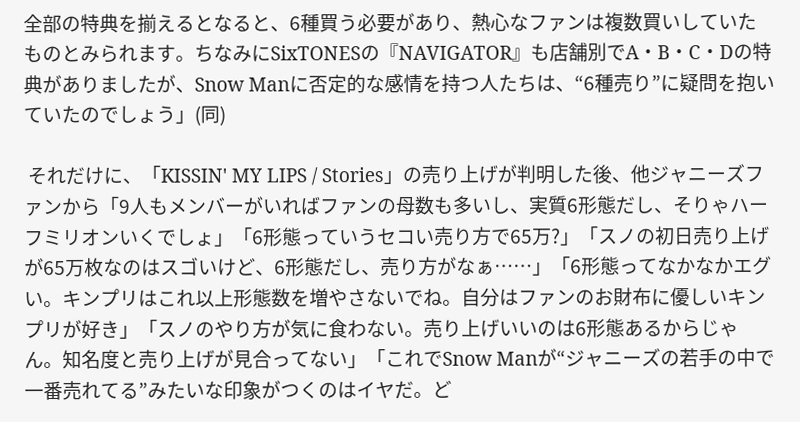全部の特典を揃えるとなると、6種買う必要があり、熱心なファンは複数買いしていたものとみられます。ちなみにSixTONESの『NAVIGATOR』も店舗別でA・B・C・Dの特典がありましたが、Snow Manに否定的な感情を持つ人たちは、“6種売り”に疑問を抱いていたのでしょう」(同)

 それだけに、「KISSIN' MY LIPS / Stories」の売り上げが判明した後、他ジャニーズファンから「9人もメンバーがいればファンの母数も多いし、実質6形態だし、そりゃハーフミリオンいくでしょ」「6形態っていうセコい売り方で65万?」「スノの初日売り上げが65万枚なのはスゴいけど、6形態だし、売り方がなぁ……」「6形態ってなかなかエグい。キンプリはこれ以上形態数を増やさないでね。自分はファンのお財布に優しいキンプリが好き」「スノのやり方が気に食わない。売り上げいいのは6形態あるからじゃん。知名度と売り上げが見合ってない」「これでSnow Manが“ジャニーズの若手の中で一番売れてる”みたいな印象がつくのはイヤだ。ど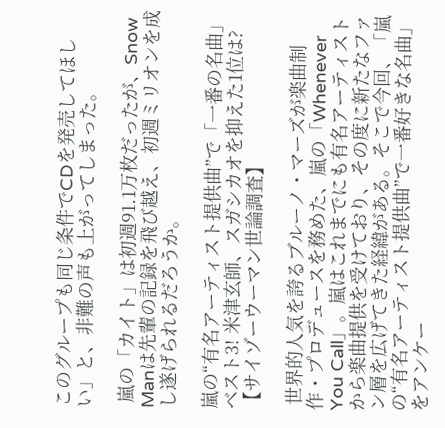このグループも同じ条件でCDを発売してほしい」と、非難の声も上がってしまった。

 嵐の「カイト」は初週91.1万枚だったが、Snow Manは先輩の記録を飛び越え、初週ミリオンを成し遂げられるだろうか。

嵐の“有名アーティスト提供曲”で「一番の名曲」ベスト3! 米津玄師、スガシカオを抑えた1位は?【サイゾーウーマン世論調査】

 世界的人気を誇るブルーノ・マーズが楽曲制作・プロデュースを務めた、嵐の「Whenever You Call」。嵐はこれまでにも有名アーティストから楽曲提供を受けており、その度に新たなファン層を広げてきた経緯がある。そこで今回、「嵐の“有名アーティスト提供曲”で一番好きな名曲」をアンケー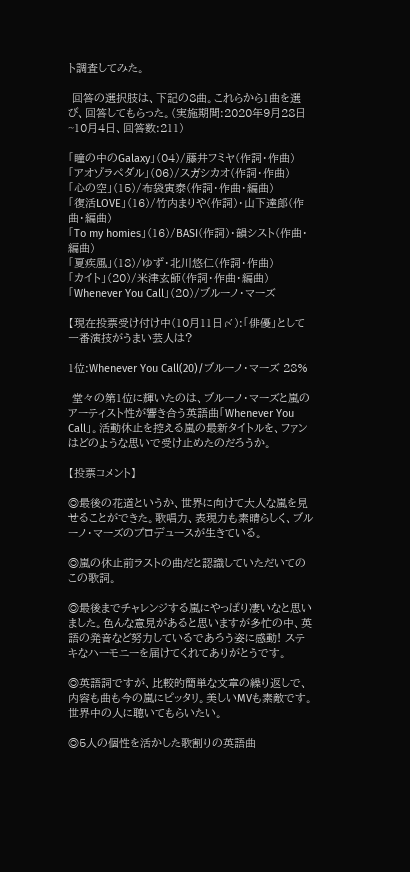ト調査してみた。

 回答の選択肢は、下記の8曲。これらから1曲を選び、回答してもらった。(実施期間:2020年9月28日~10月4日、回答数:211)

「瞳の中のGalaxy」(04)/藤井フミヤ(作詞・作曲)
「アオゾラペダル」(06)/スガシカオ(作詞・作曲)
「心の空」(15)/布袋寅泰(作詞・作曲・編曲)
「復活LOVE」(16)/竹内まりや(作詞)・山下達郎(作曲・編曲)
「To my homies」(16)/BASI(作詞)・韻シスト(作曲・編曲)
「夏疾風」(18)/ゆず・北川悠仁(作詞・作曲)
「カイト」(20)/米津玄師(作詞・作曲・編曲)
「Whenever You Call」(20)/ブルーノ・マーズ

【現在投票受け付け中(10月11日〆):「俳優」として一番演技がうまい芸人は?

1位:Whenever You Call(20)/ブルーノ・マーズ 28%

 堂々の第1位に輝いたのは、ブルーノ・マーズと嵐のアーティスト性が響き合う英語曲「Whenever You Call」。活動休止を控える嵐の最新タイトルを、ファンはどのような思いで受け止めたのだろうか。

【投票コメント】

◎最後の花道というか、世界に向けて大人な嵐を見せることができた。歌唱力、表現力も素晴らしく、ブルーノ・マーズのプロデュースが生きている。

◎嵐の休止前ラストの曲だと認識していただいてのこの歌詞。

◎最後までチャレンジする嵐にやっぱり凄いなと思いました。色んな意見があると思いますが多忙の中、英語の発音など努力しているであろう姿に感動! ステキなハーモニーを届けてくれてありがとうです。

◎英語詞ですが、比較的簡単な文章の繰り返しで、内容も曲も今の嵐にピッタリ。美しいMVも素敵です。世界中の人に聴いてもらいたい。

◎5人の個性を活かした歌割りの英語曲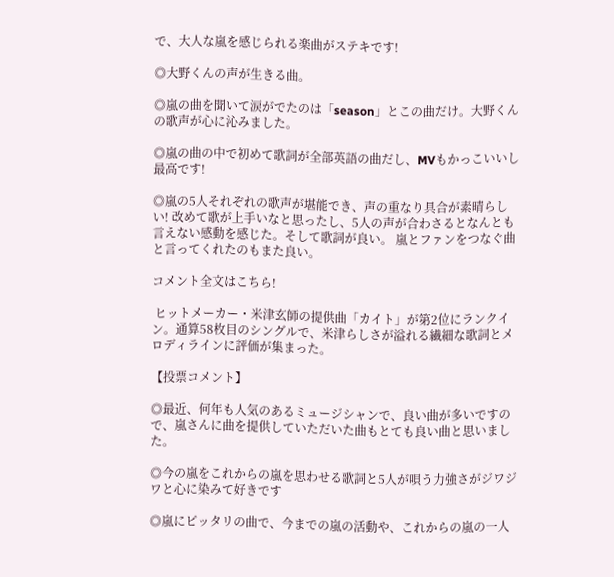で、大人な嵐を感じられる楽曲がステキです!

◎大野くんの声が生きる曲。

◎嵐の曲を聞いて涙がでたのは「season」とこの曲だけ。大野くんの歌声が心に沁みました。

◎嵐の曲の中で初めて歌詞が全部英語の曲だし、MVもかっこいいし最高です!

◎嵐の5人それぞれの歌声が堪能でき、声の重なり具合が素晴らしい! 改めて歌が上手いなと思ったし、5人の声が合わさるとなんとも言えない感動を感じた。そして歌詞が良い。 嵐とファンをつなぐ曲と言ってくれたのもまた良い。

コメント全文はこちら!

 ヒットメーカー・米津玄師の提供曲「カイト」が第2位にランクイン。通算58枚目のシングルで、米津らしさが溢れる繊細な歌詞とメロディラインに評価が集まった。

【投票コメント】

◎最近、何年も人気のあるミュージシャンで、良い曲が多いですので、嵐さんに曲を提供していただいた曲もとても良い曲と思いました。

◎今の嵐をこれからの嵐を思わせる歌詞と5人が唄う力強さがジワジワと心に染みて好きです

◎嵐にピッタリの曲で、今までの嵐の活動や、これからの嵐の一人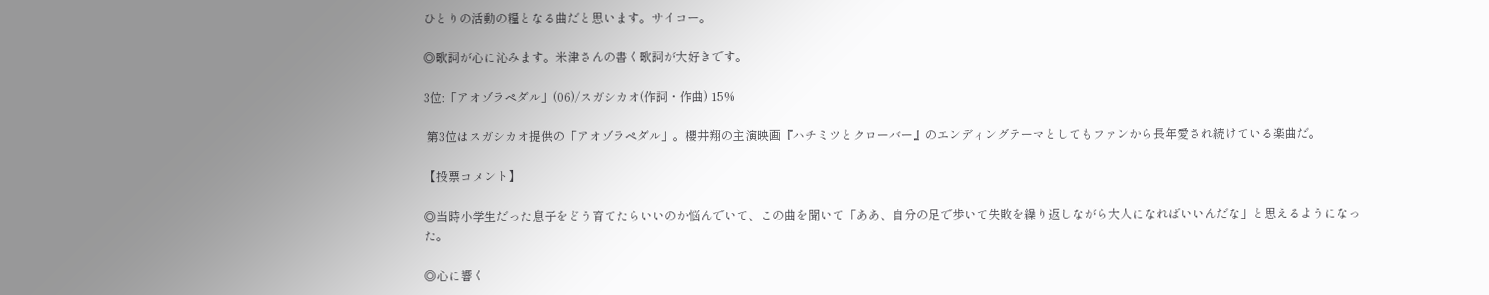ひとりの活動の糧となる曲だと思います。サイコー。

◎歌詞が心に沁みます。米津さんの書く歌詞が大好きです。

3位:「アオゾラペダル」(06)/スガシカオ(作詞・作曲) 15%

 第3位はスガシカオ提供の「アオゾラペダル」。櫻井翔の主演映画『ハチミツとクローバー』のエンディングテーマとしてもファンから長年愛され続けている楽曲だ。

【投票コメント】

◎当時小学生だった息子をどう育てたらいいのか悩んでいて、この曲を聞いて「ああ、自分の足で歩いて失敗を繰り返しながら大人になればいいんだな」と思えるようになった。

◎心に響く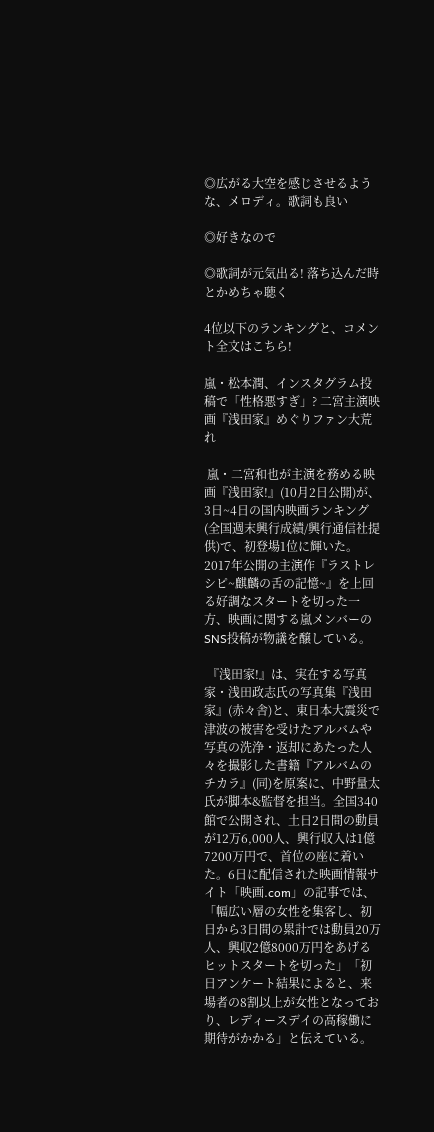◎広がる大空を感じさせるような、メロディ。歌詞も良い

◎好きなので

◎歌詞が元気出る! 落ち込んだ時とかめちゃ聴く

4位以下のランキングと、コメント全文はこちら!

嵐・松本潤、インスタグラム投稿で「性格悪すぎ」? 二宮主演映画『浅田家』めぐりファン大荒れ

 嵐・二宮和也が主演を務める映画『浅田家!』(10月2日公開)が、3日~4日の国内映画ランキング(全国週末興行成績/興行通信社提供)で、初登場1位に輝いた。2017年公開の主演作『ラストレシピ~麒麟の舌の記憶~』を上回る好調なスタートを切った一方、映画に関する嵐メンバーのSNS投稿が物議を醸している。

 『浅田家!』は、実在する写真家・浅田政志氏の写真集『浅田家』(赤々舎)と、東日本大震災で津波の被害を受けたアルバムや写真の洗浄・返却にあたった人々を撮影した書籍『アルバムのチカラ』(同)を原案に、中野量太氏が脚本&監督を担当。全国340館で公開され、土日2日間の動員が12万6,000人、興行収入は1億7200万円で、首位の座に着いた。6日に配信された映画情報サイト「映画.com」の記事では、「幅広い層の女性を集客し、初日から3日間の累計では動員20万人、興収2億8000万円をあげるヒットスタートを切った」「初日アンケート結果によると、来場者の8割以上が女性となっており、レディースデイの高稼働に期待がかかる」と伝えている。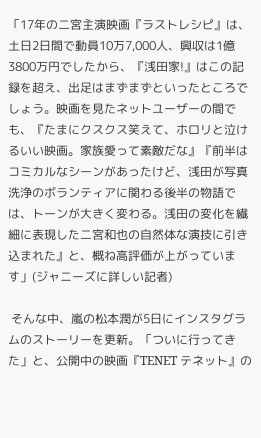「17年の二宮主演映画『ラストレシピ』は、土日2日間で動員10万7,000人、興収は1億3800万円でしたから、『浅田家!』はこの記録を超え、出足はまずまずといったところでしょう。映画を見たネットユーザーの間でも、『たまにクスクス笑えて、ホロリと泣けるいい映画。家族愛って素敵だな』『前半はコミカルなシーンがあったけど、浅田が写真洗浄のボランティアに関わる後半の物語では、トーンが大きく変わる。浅田の変化を繊細に表現した二宮和也の自然体な演技に引き込まれた』と、概ね高評価が上がっています」(ジャニーズに詳しい記者)

 そんな中、嵐の松本潤が5日にインスタグラムのストーリーを更新。「ついに行ってきた」と、公開中の映画『TENET テネット』の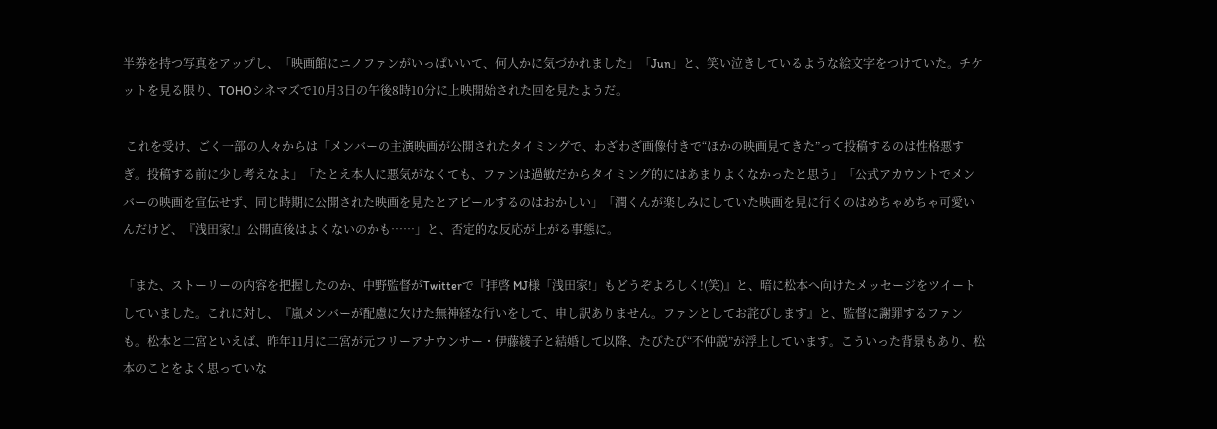半券を持つ写真をアップし、「映画館にニノファンがいっぱいいて、何人かに気づかれました」「Jun」と、笑い泣きしているような絵文字をつけていた。チケットを見る限り、TOHOシネマズで10月3日の午後8時10分に上映開始された回を見たようだ。

 これを受け、ごく一部の人々からは「メンバーの主演映画が公開されたタイミングで、わざわざ画像付きで“ほかの映画見てきた”って投稿するのは性格悪すぎ。投稿する前に少し考えなよ」「たとえ本人に悪気がなくても、ファンは過敏だからタイミング的にはあまりよくなかったと思う」「公式アカウントでメンバーの映画を宣伝せず、同じ時期に公開された映画を見たとアピールするのはおかしい」「潤くんが楽しみにしていた映画を見に行くのはめちゃめちゃ可愛いんだけど、『浅田家!』公開直後はよくないのかも……」と、否定的な反応が上がる事態に。

「また、ストーリーの内容を把握したのか、中野監督がTwitterで『拝啓 MJ様「浅田家!」もどうぞよろしく!(笑)』と、暗に松本へ向けたメッセージをツイートしていました。これに対し、『嵐メンバーが配慮に欠けた無神経な行いをして、申し訳ありません。ファンとしてお詫びします』と、監督に謝罪するファンも。松本と二宮といえば、昨年11月に二宮が元フリーアナウンサー・伊藤綾子と結婚して以降、たびたび“不仲説”が浮上しています。こういった背景もあり、松本のことをよく思っていな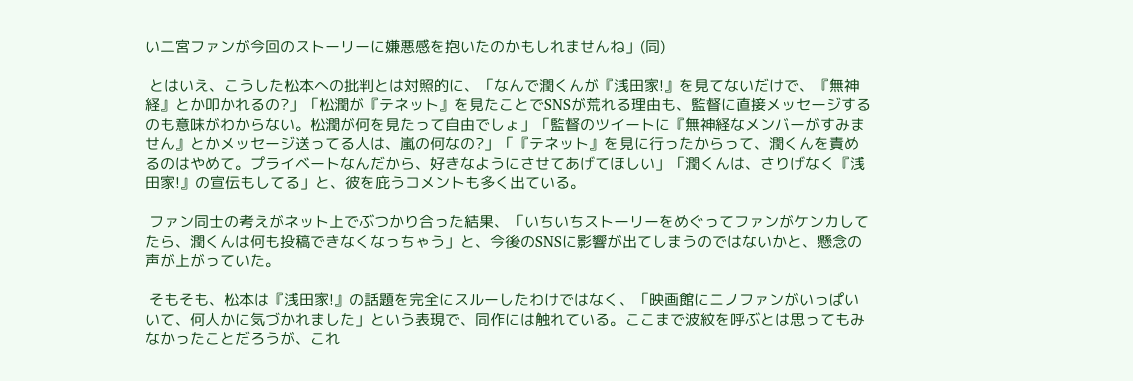い二宮ファンが今回のストーリーに嫌悪感を抱いたのかもしれませんね」(同)

 とはいえ、こうした松本への批判とは対照的に、「なんで潤くんが『浅田家!』を見てないだけで、『無神経』とか叩かれるの?」「松潤が『テネット』を見たことでSNSが荒れる理由も、監督に直接メッセージするのも意味がわからない。松潤が何を見たって自由でしょ」「監督のツイートに『無神経なメンバーがすみません』とかメッセージ送ってる人は、嵐の何なの?」「『テネット』を見に行ったからって、潤くんを責めるのはやめて。プライベートなんだから、好きなようにさせてあげてほしい」「潤くんは、さりげなく『浅田家!』の宣伝もしてる」と、彼を庇うコメントも多く出ている。

 ファン同士の考えがネット上でぶつかり合った結果、「いちいちストーリーをめぐってファンがケンカしてたら、潤くんは何も投稿できなくなっちゃう」と、今後のSNSに影響が出てしまうのではないかと、懸念の声が上がっていた。

 そもそも、松本は『浅田家!』の話題を完全にスルーしたわけではなく、「映画館にニノファンがいっぱいいて、何人かに気づかれました」という表現で、同作には触れている。ここまで波紋を呼ぶとは思ってもみなかったことだろうが、これ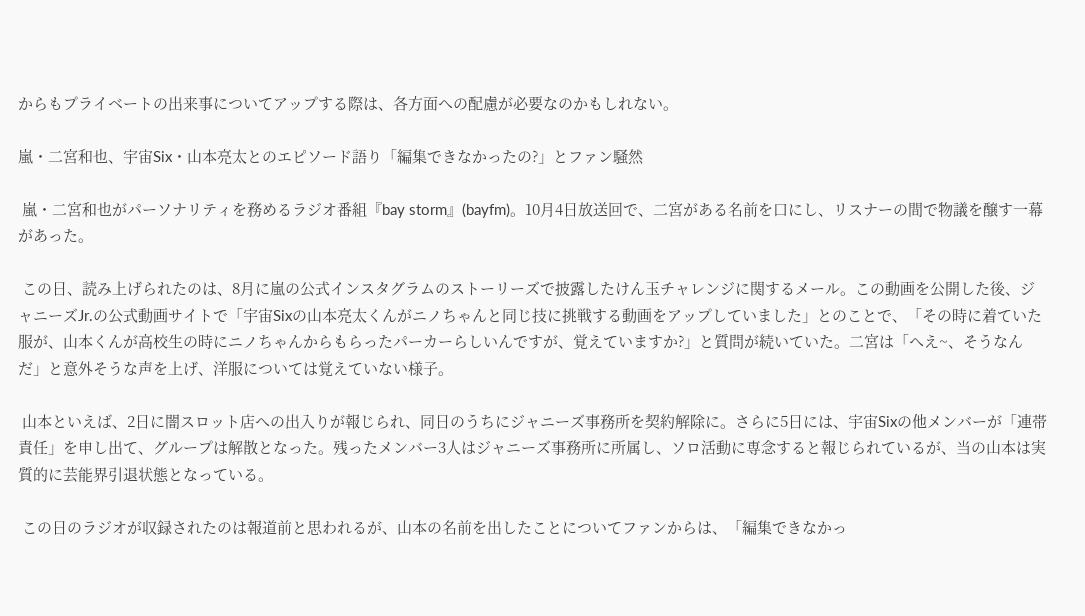からもプライベートの出来事についてアップする際は、各方面への配慮が必要なのかもしれない。

嵐・二宮和也、宇宙Six・山本亮太とのエピソード語り「編集できなかったの?」とファン騒然

 嵐・二宮和也がパーソナリティを務めるラジオ番組『bay storm』(bayfm)。10月4日放送回で、二宮がある名前を口にし、リスナーの間で物議を醸す一幕があった。

 この日、読み上げられたのは、8月に嵐の公式インスタグラムのストーリーズで披露したけん玉チャレンジに関するメール。この動画を公開した後、ジャニーズJr.の公式動画サイトで「宇宙Sixの山本亮太くんがニノちゃんと同じ技に挑戦する動画をアップしていました」とのことで、「その時に着ていた服が、山本くんが高校生の時にニノちゃんからもらったパーカーらしいんですが、覚えていますか?」と質問が続いていた。二宮は「へえ~、そうなんだ」と意外そうな声を上げ、洋服については覚えていない様子。

 山本といえば、2日に闇スロット店への出入りが報じられ、同日のうちにジャニーズ事務所を契約解除に。さらに5日には、宇宙Sixの他メンバーが「連帯責任」を申し出て、グループは解散となった。残ったメンバー3人はジャニーズ事務所に所属し、ソロ活動に専念すると報じられているが、当の山本は実質的に芸能界引退状態となっている。

 この日のラジオが収録されたのは報道前と思われるが、山本の名前を出したことについてファンからは、「編集できなかっ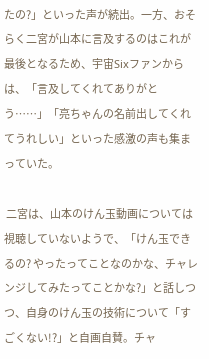たの?」といった声が続出。一方、おそらく二宮が山本に言及するのはこれが最後となるため、宇宙Sixファンからは、「言及してくれてありがとう……」「亮ちゃんの名前出してくれてうれしい」といった感激の声も集まっていた。

 二宮は、山本のけん玉動画については視聴していないようで、「けん玉できるの? やったってことなのかな、チャレンジしてみたってことかな?」と話しつつ、自身のけん玉の技術について「すごくない!?」と自画自賛。チャ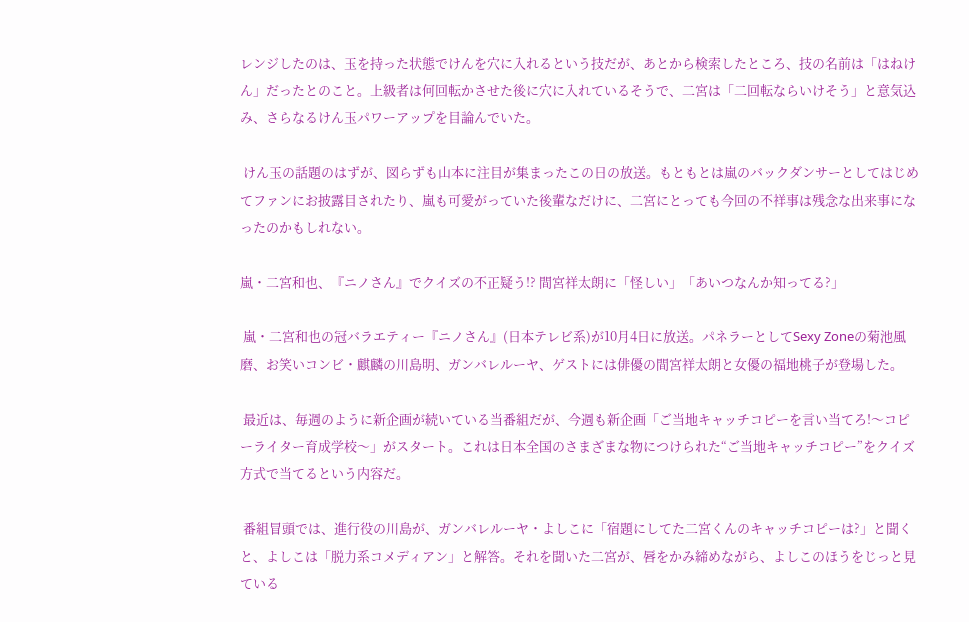レンジしたのは、玉を持った状態でけんを穴に入れるという技だが、あとから検索したところ、技の名前は「はねけん」だったとのこと。上級者は何回転かさせた後に穴に入れているそうで、二宮は「二回転ならいけそう」と意気込み、さらなるけん玉パワーアップを目論んでいた。

 けん玉の話題のはずが、図らずも山本に注目が集まったこの日の放送。もともとは嵐のバックダンサーとしてはじめてファンにお披露目されたり、嵐も可愛がっていた後輩なだけに、二宮にとっても今回の不祥事は残念な出来事になったのかもしれない。

嵐・二宮和也、『ニノさん』でクイズの不正疑う!? 間宮祥太朗に「怪しい」「あいつなんか知ってる?」

 嵐・二宮和也の冠バラエティー『ニノさん』(日本テレビ系)が10月4日に放送。パネラーとしてSexy Zoneの菊池風磨、お笑いコンビ・麒麟の川島明、ガンバレルーヤ、ゲストには俳優の間宮祥太朗と女優の福地桃子が登場した。

 最近は、毎週のように新企画が続いている当番組だが、今週も新企画「ご当地キャッチコピーを言い当てろ!〜コピーライター育成学校〜」がスタート。これは日本全国のさまざまな物につけられた“ご当地キャッチコピー”をクイズ方式で当てるという内容だ。

 番組冒頭では、進行役の川島が、ガンバレルーヤ・よしこに「宿題にしてた二宮くんのキャッチコピーは?」と聞くと、よしこは「脱力系コメディアン」と解答。それを聞いた二宮が、唇をかみ締めながら、よしこのほうをじっと見ている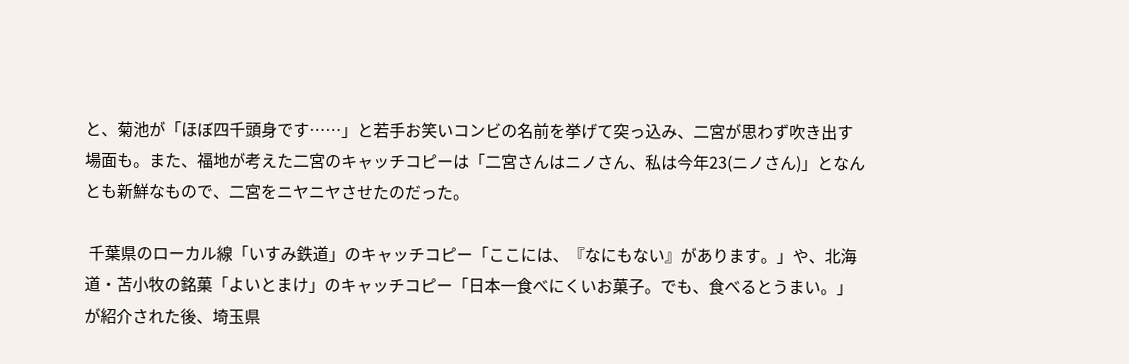と、菊池が「ほぼ四千頭身です……」と若手お笑いコンビの名前を挙げて突っ込み、二宮が思わず吹き出す場面も。また、福地が考えた二宮のキャッチコピーは「二宮さんはニノさん、私は今年23(ニノさん)」となんとも新鮮なもので、二宮をニヤニヤさせたのだった。

 千葉県のローカル線「いすみ鉄道」のキャッチコピー「ここには、『なにもない』があります。」や、北海道・苫小牧の銘菓「よいとまけ」のキャッチコピー「日本一食べにくいお菓子。でも、食べるとうまい。」が紹介された後、埼玉県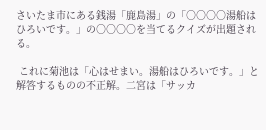さいたま市にある銭湯「鹿島湯」の「○○○○湯船はひろいです。」の○○○○を当てるクイズが出題される。

 これに菊池は「心はせまい。湯船はひろいです。」と解答するものの不正解。二宮は「サッカ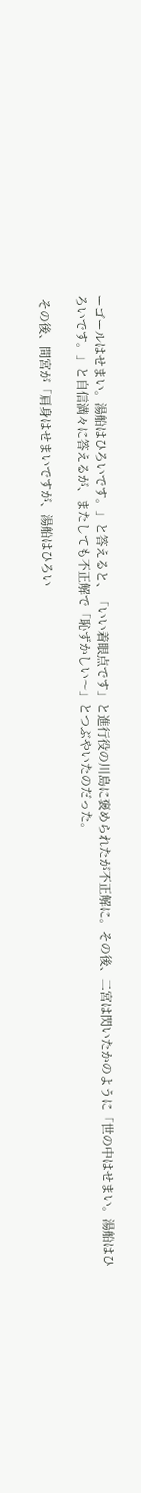ーゴールはせまい。湯船はひろいです。」と答えると、「いい着眼点です」と進行役の川島に褒められたが不正解に。その後、二宮は閃いたかのように「世の中はせまい。湯船はひろいです。」と自信満々に答えるが、またしても不正解で「恥ずかしい〜」とつぶやいたのだった。

 その後、間宮が「肩身はせまいですが、湯船はひろい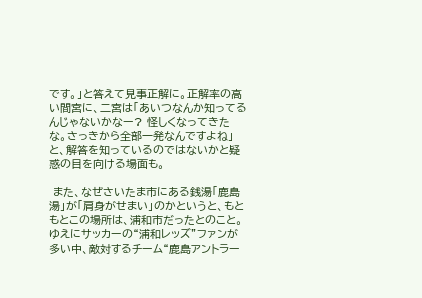です。」と答えて見事正解に。正解率の高い間宮に、二宮は「あいつなんか知ってるんじゃないかなー? 怪しくなってきたな。さっきから全部一発なんですよね」と、解答を知っているのではないかと疑惑の目を向ける場面も。

 また、なぜさいたま市にある銭湯「鹿島湯」が「肩身がせまい」のかというと、もともとこの場所は、浦和市だったとのこと。ゆえにサッカーの“浦和レッズ”ファンが多い中、敵対するチーム“鹿島アントラー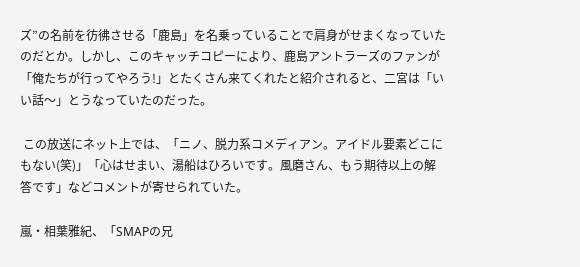ズ”の名前を彷彿させる「鹿島」を名乗っていることで肩身がせまくなっていたのだとか。しかし、このキャッチコピーにより、鹿島アントラーズのファンが「俺たちが行ってやろう!」とたくさん来てくれたと紹介されると、二宮は「いい話〜」とうなっていたのだった。

 この放送にネット上では、「ニノ、脱力系コメディアン。アイドル要素どこにもない(笑)」「心はせまい、湯船はひろいです。風磨さん、もう期待以上の解答です」などコメントが寄せられていた。

嵐・相葉雅紀、「SMAPの兄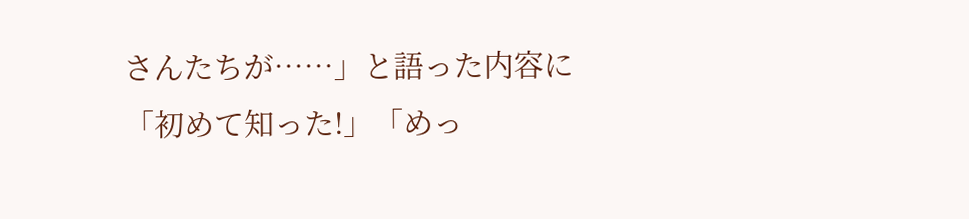さんたちが……」と語った内容に「初めて知った!」「めっ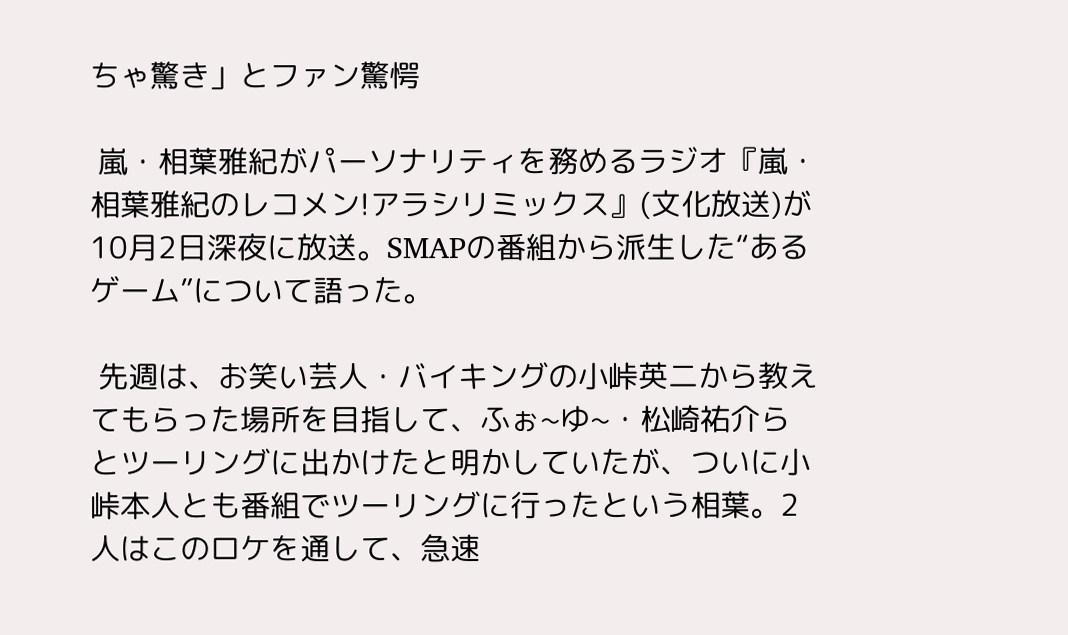ちゃ驚き」とファン驚愕

 嵐・相葉雅紀がパーソナリティを務めるラジオ『嵐・相葉雅紀のレコメン!アラシリミックス』(文化放送)が10月2日深夜に放送。SMAPの番組から派生した“あるゲーム”について語った。

 先週は、お笑い芸人・バイキングの小峠英二から教えてもらった場所を目指して、ふぉ~ゆ~・松崎祐介らとツーリングに出かけたと明かしていたが、ついに小峠本人とも番組でツーリングに行ったという相葉。2人はこのロケを通して、急速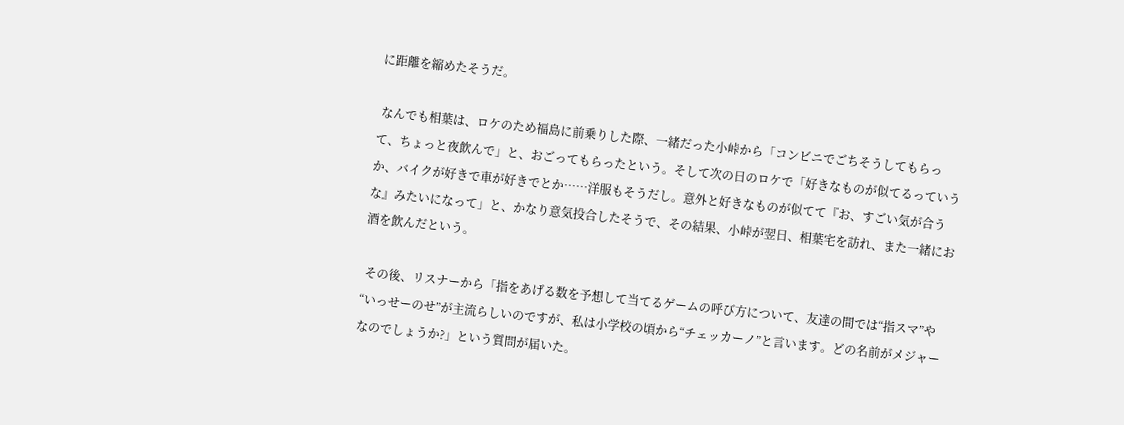に距離を縮めたそうだ。

 なんでも相葉は、ロケのため福島に前乗りした際、一緒だった小峠から「コンビニでごちそうしてもらって、ちょっと夜飲んで」と、おごってもらったという。そして次の日のロケで「好きなものが似てるっていうか、バイクが好きで車が好きでとか……洋服もそうだし。意外と好きなものが似てて『お、すごい気が合うな』みたいになって」と、かなり意気投合したそうで、その結果、小峠が翌日、相葉宅を訪れ、また一緒にお酒を飲んだという。

 その後、リスナーから「指をあげる数を予想して当てるゲームの呼び方について、友達の間では“指スマ”や“いっせーのせ”が主流らしいのですが、私は小学校の頃から“チェッカーノ”と言います。どの名前がメジャーなのでしょうか?」という質問が届いた。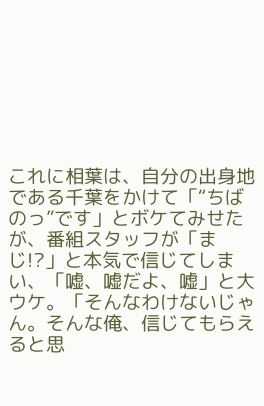これに相葉は、自分の出身地である千葉をかけて「“ちばのっ”です」とボケてみせたが、番組スタッフが「まじ!?」と本気で信じてしまい、「嘘、嘘だよ、嘘」と大ウケ。「そんなわけないじゃん。そんな俺、信じてもらえると思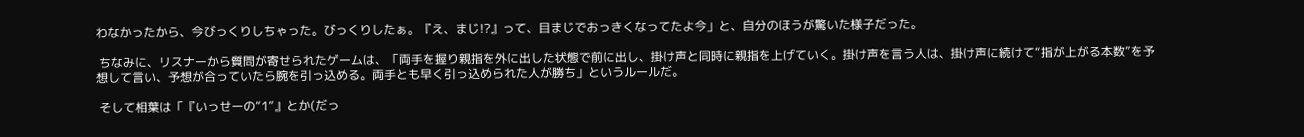わなかったから、今びっくりしちゃった。びっくりしたぁ。『え、まじ!?』って、目まじでおっきくなってたよ今」と、自分のほうが驚いた様子だった。

 ちなみに、リスナーから質問が寄せられたゲームは、「両手を握り親指を外に出した状態で前に出し、掛け声と同時に親指を上げていく。掛け声を言う人は、掛け声に続けて“指が上がる本数”を予想して言い、予想が合っていたら腕を引っ込める。両手とも早く引っ込められた人が勝ち」というルールだ。

 そして相葉は「『いっせーの“1”』とか(だっ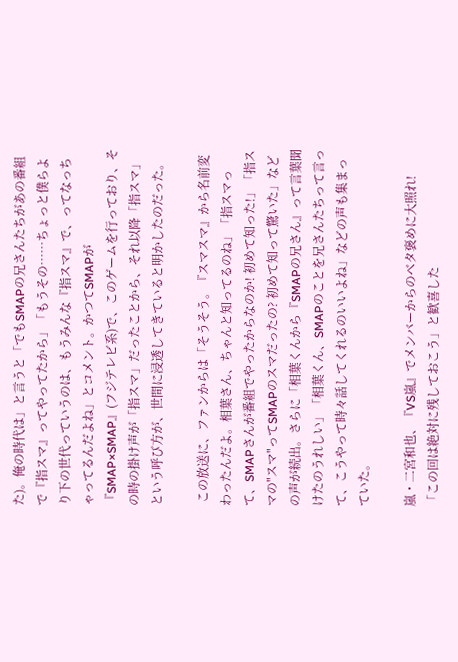た)。俺の時代は」と言うと「でもSMAPの兄さんたちがあの番組で『指スマ』ってやってたから」「もうその……ちょっと僕らより下の世代っていうのは、もうみんな『指スマ』で、ってなっちゃってるんだよね」とコメント。かつてSMAPが『SMAP×SMAP』(フジテレビ系)で、このゲームを行っており、その時の掛け声が「指スマ」だったことから、それ以降「指スマ」という呼び方が、世間に浸透してきていると明かしたのだった。

 この放送に、ファンからは「そうそう。『スマスマ』から名前変わったんだよ。相葉さん、ちゃんと知ってるのね」「指スマって、SMAPさんが番組でやったからなのか! 初めて知った!」「指スマの"スマ"ってSMAPのスマだったの? 初めて知って驚いた」などの声が続出。さらに「相葉くんから『SMAPの兄さん』って言葉聞けたのうれしい」「相葉くん、SMAPのことを兄さんたちって言って、こうやって時々話してくれるのいいよね」などの声も集まっていた。

嵐・二宮和也、『VS嵐』でメンバーからのベタ褒めに大照れ! 「この回は絶対に残しておこう」と歓喜した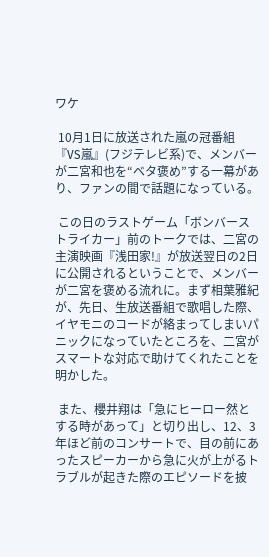ワケ

 10月1日に放送された嵐の冠番組『VS嵐』(フジテレビ系)で、メンバーが二宮和也を“ベタ褒め”する一幕があり、ファンの間で話題になっている。

 この日のラストゲーム「ボンバーストライカー」前のトークでは、二宮の主演映画『浅田家!』が放送翌日の2日に公開されるということで、メンバーが二宮を褒める流れに。まず相葉雅紀が、先日、生放送番組で歌唱した際、イヤモニのコードが絡まってしまいパニックになっていたところを、二宮がスマートな対応で助けてくれたことを明かした。

 また、櫻井翔は「急にヒーロー然とする時があって」と切り出し、12、3年ほど前のコンサートで、目の前にあったスピーカーから急に火が上がるトラブルが起きた際のエピソードを披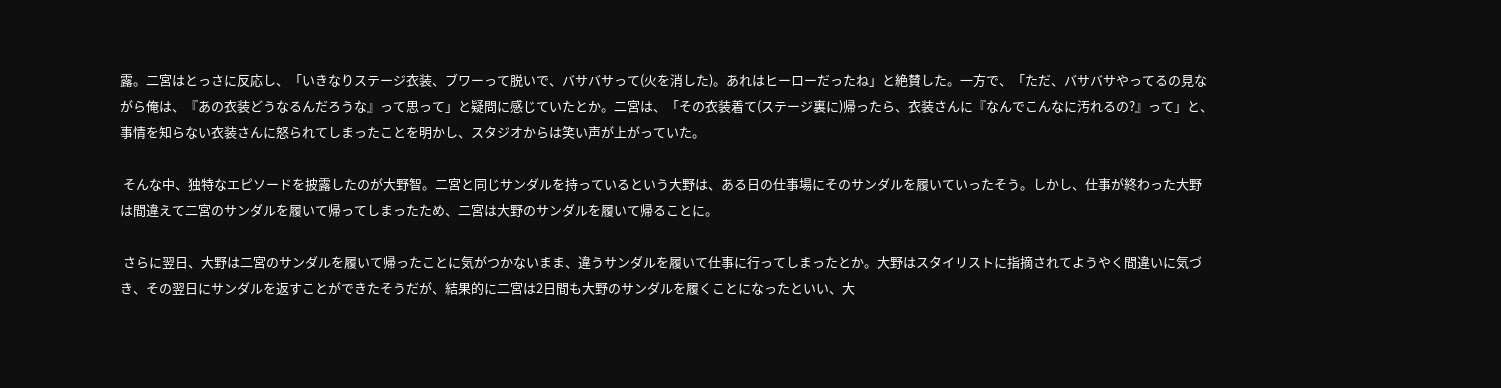露。二宮はとっさに反応し、「いきなりステージ衣装、ブワーって脱いで、バサバサって(火を消した)。あれはヒーローだったね」と絶賛した。一方で、「ただ、バサバサやってるの見ながら俺は、『あの衣装どうなるんだろうな』って思って」と疑問に感じていたとか。二宮は、「その衣装着て(ステージ裏に)帰ったら、衣装さんに『なんでこんなに汚れるの?』って」と、事情を知らない衣装さんに怒られてしまったことを明かし、スタジオからは笑い声が上がっていた。

 そんな中、独特なエピソードを披露したのが大野智。二宮と同じサンダルを持っているという大野は、ある日の仕事場にそのサンダルを履いていったそう。しかし、仕事が終わった大野は間違えて二宮のサンダルを履いて帰ってしまったため、二宮は大野のサンダルを履いて帰ることに。

 さらに翌日、大野は二宮のサンダルを履いて帰ったことに気がつかないまま、違うサンダルを履いて仕事に行ってしまったとか。大野はスタイリストに指摘されてようやく間違いに気づき、その翌日にサンダルを返すことができたそうだが、結果的に二宮は2日間も大野のサンダルを履くことになったといい、大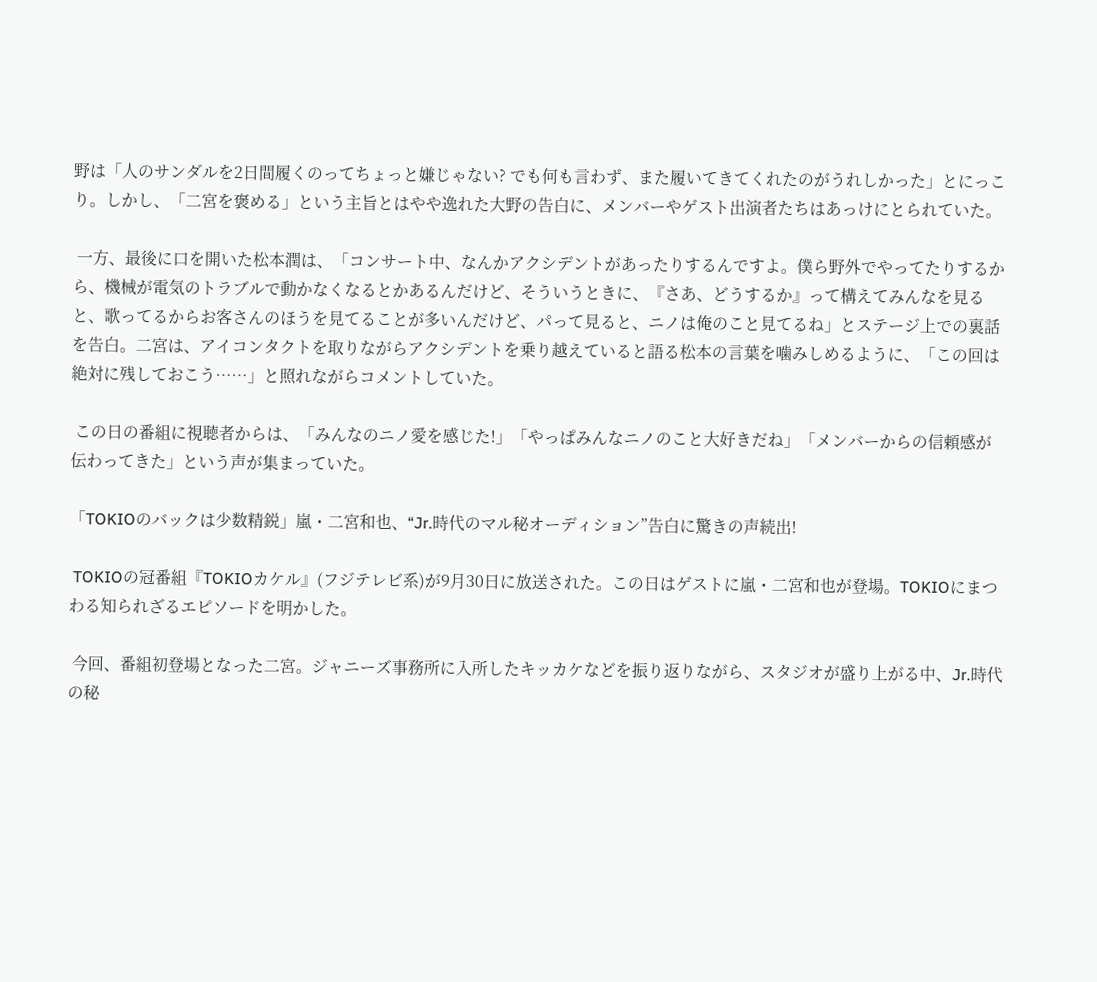野は「人のサンダルを2日間履くのってちょっと嫌じゃない? でも何も言わず、また履いてきてくれたのがうれしかった」とにっこり。しかし、「二宮を褒める」という主旨とはやや逸れた大野の告白に、メンバーやゲスト出演者たちはあっけにとられていた。

 一方、最後に口を開いた松本潤は、「コンサート中、なんかアクシデントがあったりするんですよ。僕ら野外でやってたりするから、機械が電気のトラブルで動かなくなるとかあるんだけど、そういうときに、『さあ、どうするか』って構えてみんなを見ると、歌ってるからお客さんのほうを見てることが多いんだけど、パって見ると、ニノは俺のこと見てるね」とステージ上での裏話を告白。二宮は、アイコンタクトを取りながらアクシデントを乗り越えていると語る松本の言葉を噛みしめるように、「この回は絶対に残しておこう……」と照れながらコメントしていた。

 この日の番組に視聴者からは、「みんなのニノ愛を感じた!」「やっぱみんなニノのこと大好きだね」「メンバーからの信頼感が伝わってきた」という声が集まっていた。

「TOKIOのバックは少数精鋭」嵐・二宮和也、“Jr.時代のマル秘オーディション”告白に驚きの声続出!

 TOKIOの冠番組『TOKIOカケル』(フジテレビ系)が9月30日に放送された。この日はゲストに嵐・二宮和也が登場。TOKIOにまつわる知られざるエピソードを明かした。

 今回、番組初登場となった二宮。ジャニーズ事務所に入所したキッカケなどを振り返りながら、スタジオが盛り上がる中、Jr.時代の秘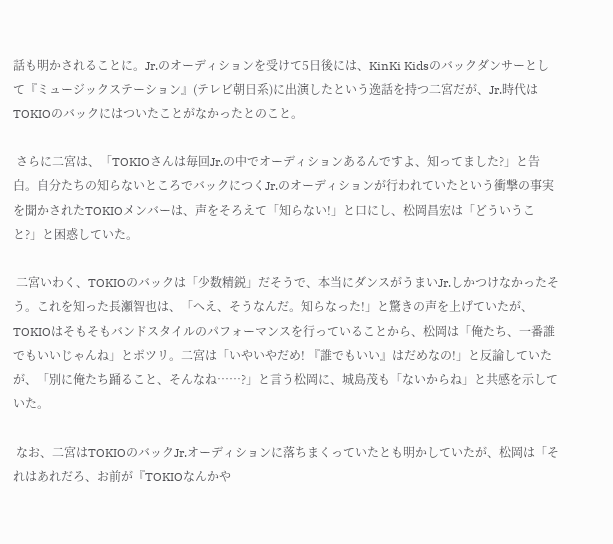話も明かされることに。Jr.のオーディションを受けて5日後には、KinKi Kidsのバックダンサーとして『ミュージックステーション』(テレビ朝日系)に出演したという逸話を持つ二宮だが、Jr.時代はTOKIOのバックにはついたことがなかったとのこと。

 さらに二宮は、「TOKIOさんは毎回Jr.の中でオーディションあるんですよ、知ってました?」と告白。自分たちの知らないところでバックにつくJr.のオーディションが行われていたという衝撃の事実を聞かされたTOKIOメンバーは、声をそろえて「知らない!」と口にし、松岡昌宏は「どういうこと?」と困惑していた。

 二宮いわく、TOKIOのバックは「少数精鋭」だそうで、本当にダンスがうまいJr.しかつけなかったそう。これを知った長瀬智也は、「へえ、そうなんだ。知らなった!」と驚きの声を上げていたが、TOKIOはそもそもバンドスタイルのパフォーマンスを行っていることから、松岡は「俺たち、一番誰でもいいじゃんね」とポツリ。二宮は「いやいやだめ! 『誰でもいい』はだめなの!」と反論していたが、「別に俺たち踊ること、そんなね……?」と言う松岡に、城島茂も「ないからね」と共感を示していた。

 なお、二宮はTOKIOのバックJr.オーディションに落ちまくっていたとも明かしていたが、松岡は「それはあれだろ、お前が『TOKIOなんかや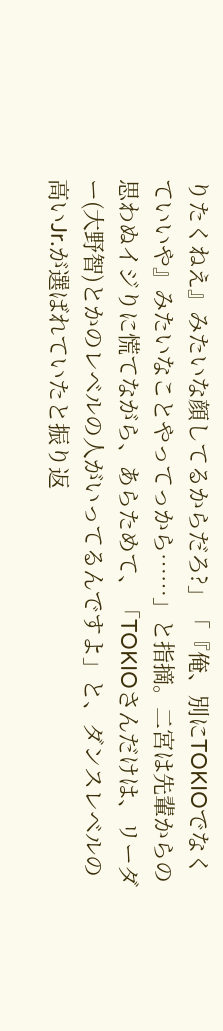りたくねえ』みたいな顔してるからだろ?」「『俺、別にTOKIOでなくていいや』みたいなことやってっから……」と指摘。二宮は先輩からの思わぬイジりに慌てながら、あらためて、「TOKIOさんだけは、リーダー(大野智)とかのレベルの人がいってるんですよ」と、ダンスレベルの高いJr.が選ばれていたと振り返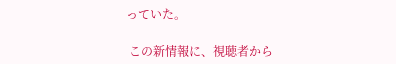っていた。

 この新情報に、視聴者から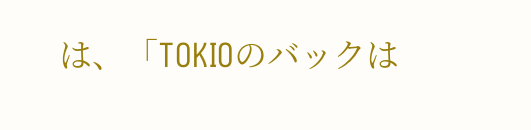は、「TOKIOのバックは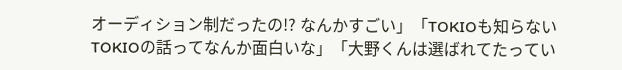オーディション制だったの!? なんかすごい」「TOKIOも知らないTOKIOの話ってなんか面白いな」「大野くんは選ばれてたってい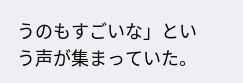うのもすごいな」という声が集まっていた。